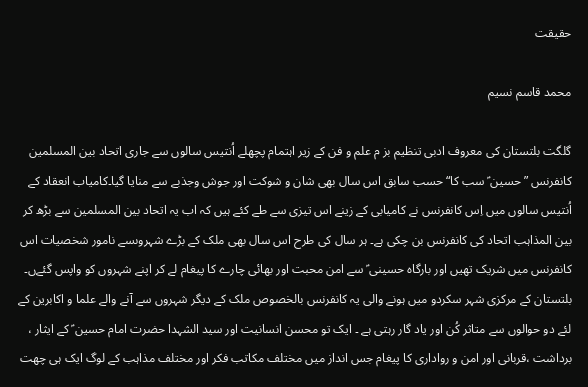حقیقت

محمد قاسم نسیم

گلگت بلتستان کی معروف ادبی تنظیم بز م علم و فن کے زیر اہتمام پچھلے اُنتیس سالوں سے جاری اتحاد بین المسلمین کانفرنس ”حسین ؑ سب کا“ حسب سابق اس سال بھی شان و شوکت اور جوش وجذبے سے منایا گیا۔کامیاب انعقاد کے اُنتیس سالوں میں اِس کانفرنس نے کامیابی کے زینے اس تیزی سے طے کئے ہیں کہ اب یہ اتحاد بین المسلمین سے بڑھ کر بین المذاہب اتحاد کی کانفرنس بن چکی ہے۔ ہر سال کی طرح اس سال بھی ملک کے بڑے شہروںسے نامور شخصیات اس کانفرنس میں شریک تھیں اور بارگاہ حسینی ؑ سے امن محبت اور بھائی چارے کا پیغام لے کر اپنے شہروں کو واپس گئےں۔ بلتستان کے مرکزی شہر سکردو میں ہونے والی یہ کانفرنس بالخصوص ملک کے دیگر شہروں سے آنے والے علما و اکابرین کے لئے دو حوالوں سے متاثر کُن اور یاد گار رہتی ہے ۔ ایک تو محسن انسانیت اور سید الشہدا حضرت امام حسین ؑ کے ایثار ، برداشت ،قربانی اور امن و رواداری کا پیغام جس انداز میں مختلف مکاتب فکر اور مختلف مذاہب کے لوگ ایک ہی چھت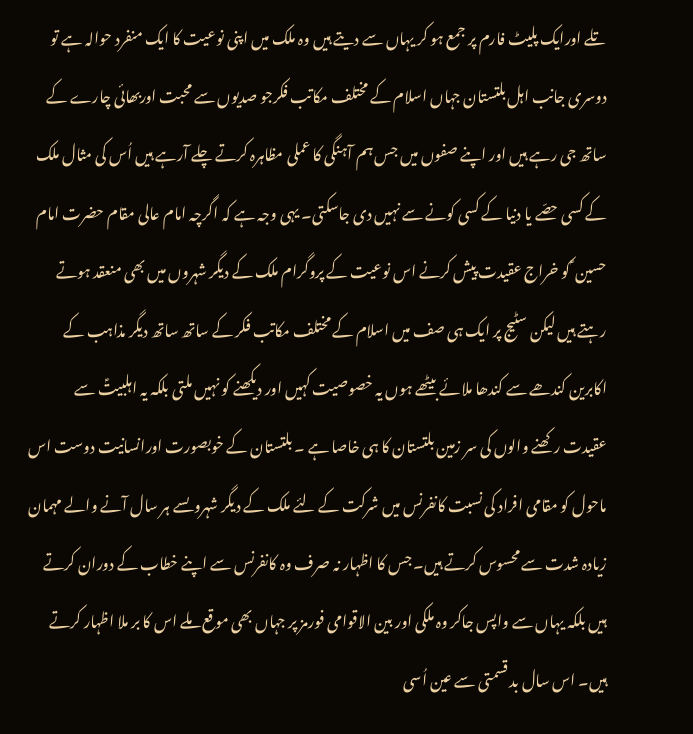تلے اورایک پلیٹ فارم پر جمع ہو کر یہاں سے دیتے ہیں وہ ملک میں اپنی نوعیت کا ایک منفرد حوالہ ہے تو دوسری جانب اہل بلتستان جہاں اسلام کے مختلف مکاتب فکرجو صدیوں سے محبت اوربھائی چارے کے ساتھ جی رہے ہیں اور اپنے صفوں میں جس ہم آہنگی کا عملی مظاہرہ کرتے چلے آرہے ہیں اُس کی مثال ملک کے کسی حصّے یا دنیا کے کسی کونے سے نہیں دی جاسکتی۔ یہی وجہ ہے کہ اگرچہ امام عالی مقام حضرت امام حسین ؑ کو خراج عقیدت پیش کرنے اس نوعیت کے پروگرام ملک کے دیگر شہروں میں بھی منعقد ہوتے رہتے ہیں لیکن سٹیج پر ایک ہی صف میں اسلام کے مختلف مکاتب فکر کے ساتھ ساتھ دیگر مذاہب کے اکابرین کندھے سے کندھا ملائے بیٹھے ہوں یہ خصوصیت کہیں اور دیکھنے کو نہیں ملتی بلکہ یہ اہلبیتؑ سے عقیدت رکھنے والوں کی سر زمین بلتستان کا ہی خاصا ہے ۔ بلتستان کے خوبصورت اورانسانیت دوست اس ماحول کو مقامی افراد کی نسبت کانفرنس میں شرکت کے لئے ملک کے دیگر شہروںسے ہر سال آنے والے مہمان زیادہ شدت سے محسوس کرتے ہیں۔ جس کا اظہار نہ صرف وہ کانفرنس سے اپنے خطاب کے دوران کرتے ہیں بلکہ یہاں سے واپس جاکر وہ ملکی اور بین الاقوامی فورمز پر جہاں بھی موقع ملے اس کا بر ملا اظہار کرتے ہیں۔ اس سال بد قسمتی سے عین اُسی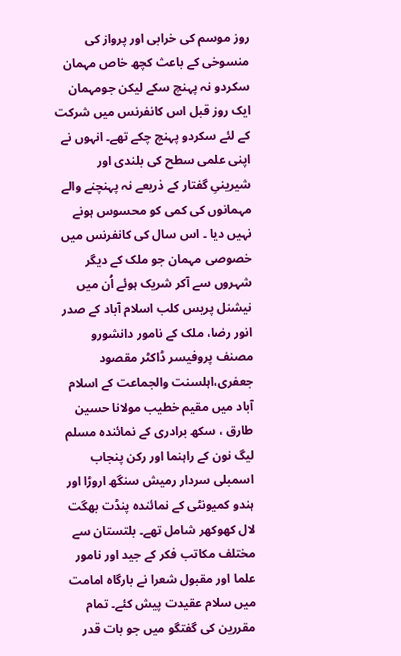روز موسم کی خرابی اور پرواز کی منسوخی کے باعث کچھ خاص مہمان سکردو نہ پہنچ سکے لیکن جومہمان ایک روز قبل اس کانفرنس میں شرکت کے لئے سکردو پہنچ چکے تھے۔ انہوں نے اپنی علمی سطح کی بلندی اور شیرینیِ گفتار کے ذریعے نہ پہنچنے والے مہمانوں کی کمی کو محسوس ہونے نہیں دیا ۔ اس سال کی کانفرنس میں خصوصی مہمان جو ملک کے دیگر شہروں سے آکر شریک ہوئے اُن میں نیشنل پریس کلب اسلام آباد کے صدر انور رضا، ملک کے نامور دانشورو مصنف پروفیسر ڈاکٹر مقصود جعفری،اہلسنت والجماعت کے اسلام آباد میں مقیم خطیب مولانا حسین طارق ، سکھ برادری کے نمائندہ مسلم لیگ نون کے راہنما اور رکن پنجاب اسمبلی سردار رمیش سنگھ اروڑا اور ہندو کمیونٹی کے نمائندہ پنڈت بھگت لال کھوکھر شامل تھے۔ بلتستان سے مختلف مکاتب فکر کے جید اور نامور علما اور مقبول شعرا نے بارگاہ امامت میں سلام عقیدت پیش کئے۔ تمام مقررین کی گفتگو میں جو بات قدر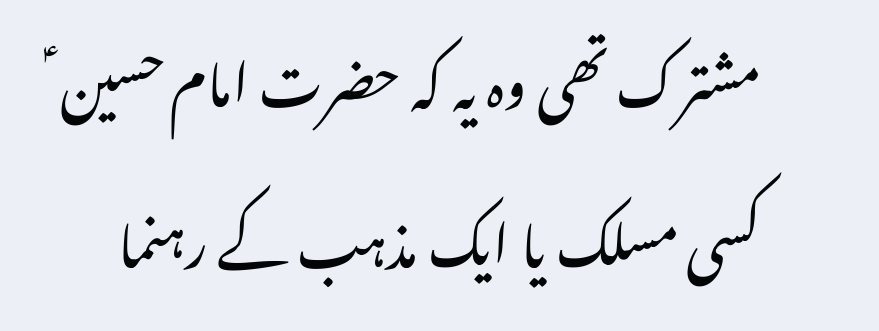مشترک تھی وہ یہ کہ حضرت امام حسین ؑ کسی مسلک یا ایک مذہب کے رہنما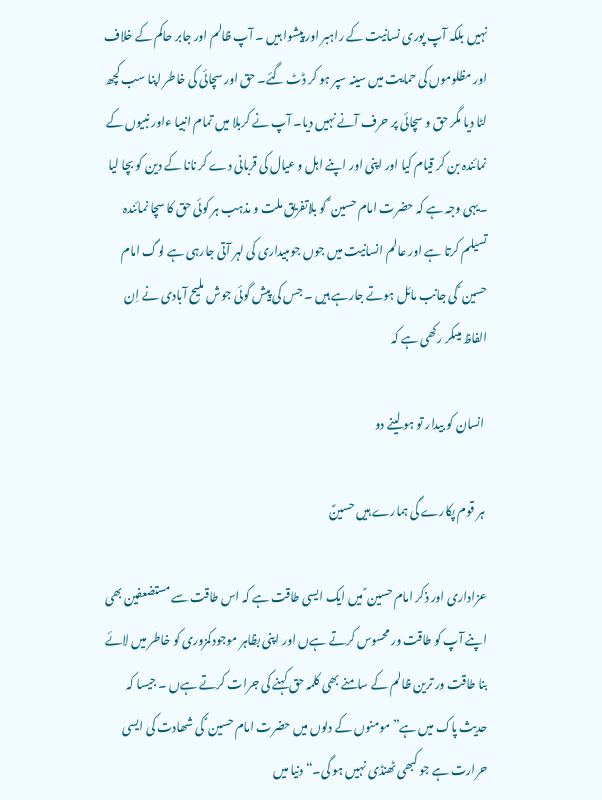نہیں بلکہ آپ پوری نسانیت کے راہبر اور پیشوا ہیں ۔ آپ ظالم اور جابر حاکم کے خلاف اور مظلوموں کی حمایت میں سینہ سپر ہو کر ڈٹ گئے۔ حق اور سچائی کی خاطر اپنا سب کچھ لٹا دیا مگر حق و سچائی پر حرف آنے نہیں دیا۔ آپ نے کربلا میں تمام انبیا ءاور نبیوں کے نمائندہ بن کر قیام کیا اور اپنی اور اپنے اہل و عیال کی قربانی دے کر نانا کے دین کو بچا لیا ۔یہی وجہ ہے کہ حضرت امام حسین ؑ کو بلاتفریق ملت و مذہب ہر کوئی حق کا سچا نمائندہ تسیلم کرتا ہے اور عالم انسانیت میں جوں جوںبیداری کی لہر آتی جارہی ہے لوگ امام حسین ؑ کی جانب مائل ہوتے جارہے ہیں ۔ جس کی پیش گوئی جوش ملیح آبادی نے اِن الفاظ میںکر رکھی ہے کہ

 انسان کو بیدار تو ہو لینے دو

 ہر قوم پکارے گی ہمارے ہیں حسینؑ

عزاداری اور ذکر امام حسین ؑ میں ایک ایسی طاقت ہے کہ اس طاقت سے مستضعفین بھی اپنے آپ کو طاقت ور محسوس کرتے ہےں اور اپنی بظاہر موجودکمزوری کو خاطر میں لائے بنا طاقت ور ترین ظالم کے سامنے بھی کلمہ حق کہنے کی جرات کرتے ہےں ۔ جیسا کہ حدیث پاک میں ہے” مومنوں کے دلوں میں حضرت امام حسین ؑ کی شھادت کی ایسی حرارت ہے جو کبھی ٹھنڈی نہیں ہو گی۔“ دنیا میں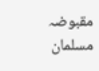مقبوضہ مسلمان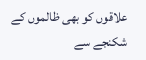علاقوں کو بھی ظالموں کے شکنجے سے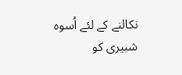نکالنے کے لئے اُسوہ شبیری کو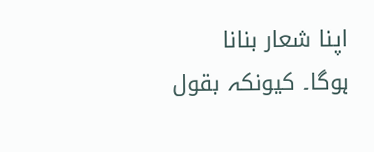اپنا شعار بنانا ہوگا۔ کیونکہ بقول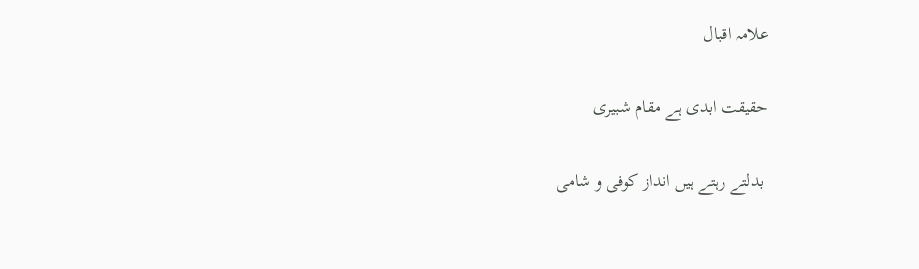علامہ اقبال

حقیقت ابدی ہے مقام شبیری

 بدلتے رہتے ہیں انداز کوفی و شامی